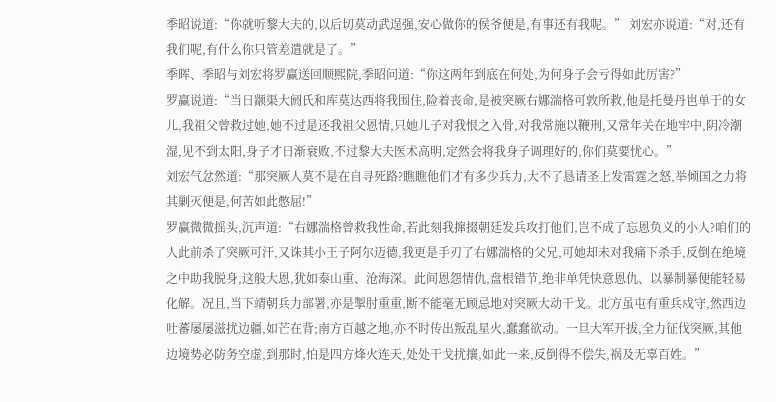季昭说道:“你就听黎大夫的,以后切莫动武逞强,安心做你的侯爷便是,有事还有我呢。” 刘宏亦说道:“对,还有我们呢,有什么你只管差遣就是了。”
季晖、季昭与刘宏将罗赢送回顺熙院,季昭问道:“你这两年到底在何处,为何身子会亏得如此厉害?”
罗赢说道:“当日颛渠大阏氏和库莫达西将我围住,险着丧命,是被突厥右娜湍格可敦所救,他是托曼丹岜单于的女儿,我祖父曾救过她,她不过是还我祖父恩情,只她儿子对我恨之入骨,对我常施以鞭刑,又常年关在地牢中,阴冷潮湿,见不到太阳,身子才日渐衰败,不过黎大夫医术高明,定然会将我身子调理好的,你们莫要忧心。”
刘宏气忿然道:“那突厥人莫不是在自寻死路?瞧瞧他们才有多少兵力,大不了恳请圣上发雷霆之怒,举倾国之力将其剿灭便是,何苦如此憋屈!”
罗赢微微摇头,沉声道:“右娜湍格曾救我性命,若此刻我撺掇朝廷发兵攻打他们,岂不成了忘恩负义的小人?咱们的人此前杀了突厥可汗,又诛其小王子阿尔迈德,我更是手刃了右娜湍格的父兄,可她却未对我痛下杀手,反倒在绝境之中助我脱身,这般大恩,犹如泰山重、沧海深。此间恩怨情仇,盘根错节,绝非单凭快意恩仇、以暴制暴便能轻易化解。况且,当下靖朝兵力部署,亦是掣肘重重,断不能毫无顾忌地对突厥大动干戈。北方虽屯有重兵戍守,然西边吐蕃屡屡滋扰边疆,如芒在背;南方百越之地,亦不时传出叛乱星火,蠢蠢欲动。一旦大军开拔,全力征伐突厥,其他边境势必防务空虚,到那时,怕是四方烽火连天,处处干戈扰攘,如此一来,反倒得不偿失,祸及无辜百姓。”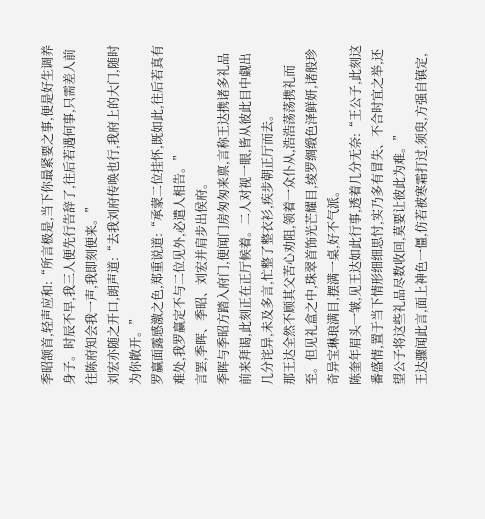季昭颔首,轻声应和:“所言极是,当下你最紧要之事,便是好生调养身子。时辰不早,我三人便先行告辞了,往后若遇何事,只需差人前往陈府知会我一声,我即刻便来。”
刘宏亦随之开口,朗声道:“去我刘府传唤也行,我府上的大门,随时为你敞开。”
罗赢面露感激之色,郑重说道:“承蒙二位挂怀,既如此,往后若真有难处,我罗赢定不与二位见外,必遣人相告。”
言罢,季晖、季昭、刘宏并肩步出侯府。
季晖与季昭方踏入府门,便闻门房匆匆来禀,言称王达携诸多礼品前来拜谒,此刻正在正厅候着。二人对视一眼,皆从彼此目中觑出几分诧异,未及多言,忙整了整衣衫,疾步朝正厅而去。
那王达全然不顾其父苦心劝阻,领着一众仆从,浩浩荡荡携礼而至。但见礼盒之中,珠翠首饰光芒耀目,绫罗绸缎色泽鲜妍,诸般珍奇异宝琳琅满目,摆满一桌,好不气派。
陈奎年眉头一皱,见王达如此行事,透着几分无奈:“王公子,此刻这番盛情,置于当下情形细细思忖,实乃多有冒失、不合时宜之举,还望公子将这些礼品尽数收回,莫要让彼此为难。”
王达骤闻此言,面上神色一僵,仿若被寒霜打过,须臾,方强自镇定,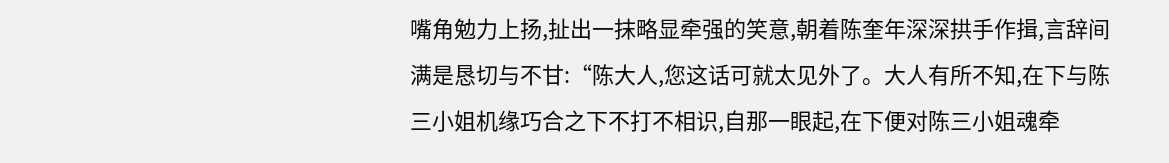嘴角勉力上扬,扯出一抹略显牵强的笑意,朝着陈奎年深深拱手作揖,言辞间满是恳切与不甘:“陈大人,您这话可就太见外了。大人有所不知,在下与陈三小姐机缘巧合之下不打不相识,自那一眼起,在下便对陈三小姐魂牵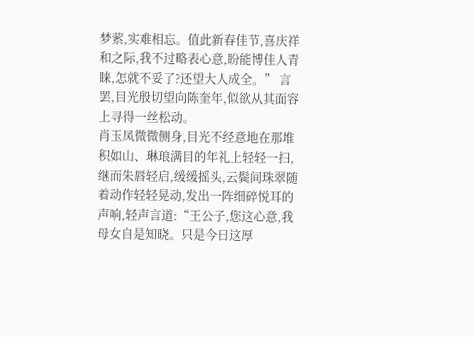梦萦,实难相忘。值此新春佳节,喜庆祥和之际,我不过略表心意,盼能博佳人青睐,怎就不妥了?还望大人成全。” 言罢,目光殷切望向陈奎年,似欲从其面容上寻得一丝松动。
肖玉凤微微侧身,目光不经意地在那堆积如山、琳琅满目的年礼上轻轻一扫,继而朱唇轻启,缓缓摇头,云鬓间珠翠随着动作轻轻晃动,发出一阵细碎悦耳的声响,轻声言道:“王公子,您这心意,我母女自是知晓。只是今日这厚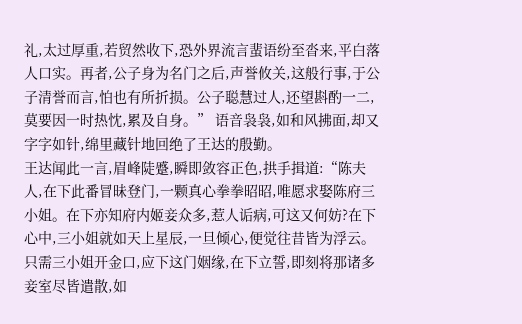礼,太过厚重,若贸然收下,恐外界流言蜚语纷至沓来,平白落人口实。再者,公子身为名门之后,声誉攸关,这般行事,于公子清誉而言,怕也有所折损。公子聪慧过人,还望斟酌一二,莫要因一时热忱,累及自身。” 语音袅袅,如和风拂面,却又字字如针,绵里藏针地回绝了王达的殷勤。
王达闻此一言,眉峰陡蹙,瞬即敛容正色,拱手揖道:“陈夫人,在下此番冒昧登门,一颗真心拳拳昭昭,唯愿求娶陈府三小姐。在下亦知府内姬妾众多,惹人诟病,可这又何妨?在下心中,三小姐就如天上星辰,一旦倾心,便觉往昔皆为浮云。只需三小姐开金口,应下这门姻缘,在下立誓,即刻将那诸多妾室尽皆遣散,如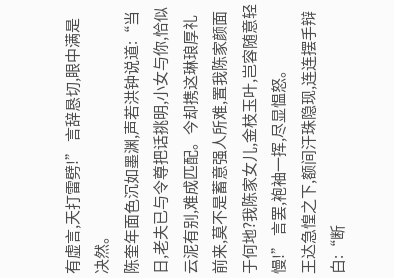有虚言,天打雷劈!” 言辞恳切,眼中满是决然。
陈奎年面色沉如墨渊,声若洪钟说道:“当日,老夫已与令尊把话挑明,小女与你,恰似云泥有别,难成匹配。今却携这琳琅厚礼前来,莫不是蓄意强人所难,置我陈家颜面于何地?我陈家女儿,金枝玉叶,岂容随意轻慢!” 言罢,袍袖一挥,尽显愠怒。
王达急惶之下,额间汗珠隐现,连连摆手辩白:“断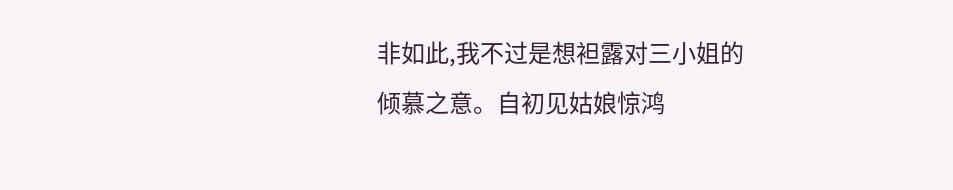非如此,我不过是想袒露对三小姐的倾慕之意。自初见姑娘惊鸿